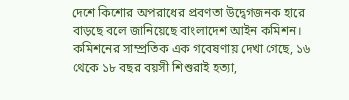দেশে কিশোর অপরাধের প্রবণতা উদ্বেগজনক হারে বাড়ছে বলে জানিয়েছে বাংলাদেশ আইন কমিশন। কমিশনের সাম্প্রতিক এক গবেষণায় দেখা গেছে, ১৬ থেকে ১৮ বছর বয়সী শিশুরাই হত্যা,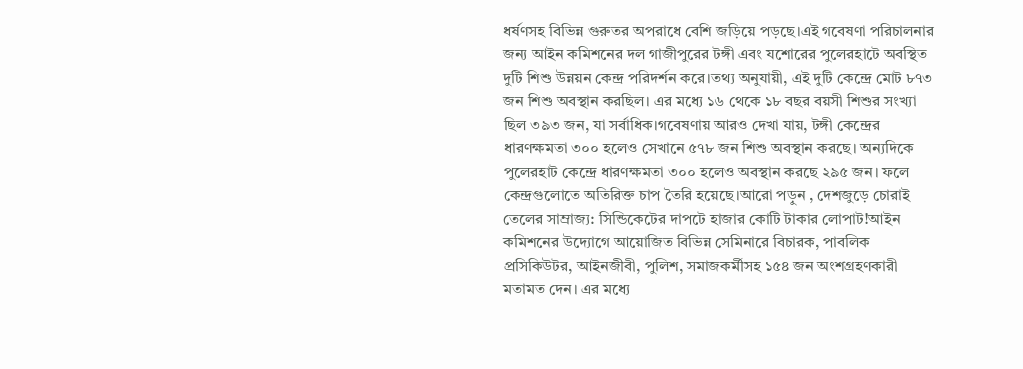ধর্ষণসহ বিভিন্ন গুরুতর অপরাধে বেশি জড়িয়ে পড়ছে।এই গবেষণা পরিচালনার জন্য আইন কমিশনের দল গাজীপুরের টঙ্গী এবং যশোরের পুলেরহাটে অবস্থিত দুটি শিশু উন্নয়ন কেন্দ্র পরিদর্শন করে।তথ্য অনুযায়ী, এই দুটি কেন্দ্রে মোট ৮৭৩ জন শিশু অবস্থান করছিল। এর মধ্যে ১৬ থেকে ১৮ বছর বয়সী শিশুর সংখ্যা ছিল ৩৯৩ জন, যা সর্বাধিক।গবেষণায় আরও দেখা যায়, টঙ্গী কেন্দ্রের ধারণক্ষমতা ৩০০ হলেও সেখানে ৫৭৮ জন শিশু অবস্থান করছে। অন্যদিকে পুলেরহাট কেন্দ্রে ধারণক্ষমতা ৩০০ হলেও অবস্থান করছে ২৯৫ জন। ফলে কেন্দ্রগুলোতে অতিরিক্ত চাপ তৈরি হয়েছে।আরো পড়ুন , দেশজুড়ে চোরাই তেলের সাম্রাজ্য: সিন্ডিকেটের দাপটে হাজার কোটি টাকার লোপাট!আইন কমিশনের উদ্যোগে আয়োজিত বিভিন্ন সেমিনারে বিচারক, পাবলিক প্রসিকিউটর, আইনজীবী, পুলিশ, সমাজকর্মীসহ ১৫৪ জন অংশগ্রহণকারী মতামত দেন। এর মধ্যে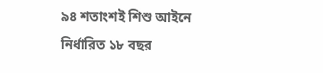৯৪ শতাংশই শিশু আইনে নির্ধারিত ১৮ বছর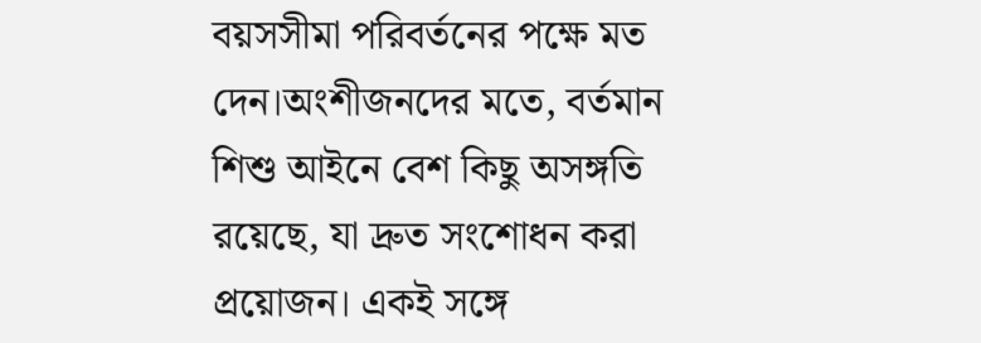বয়সসীমা পরিবর্তনের পক্ষে মত দেন।অংশীজনদের মতে, বর্তমান শিশু আইনে বেশ কিছু অসঙ্গতি রয়েছে, যা দ্রুত সংশোধন করা প্রয়োজন। একই সঙ্গে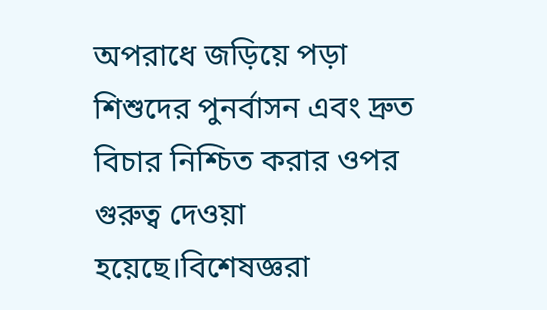অপরাধে জড়িয়ে পড়া শিশুদের পুনর্বাসন এবং দ্রুত বিচার নিশ্চিত করার ওপর গুরুত্ব দেওয়া হয়েছে।বিশেষজ্ঞরা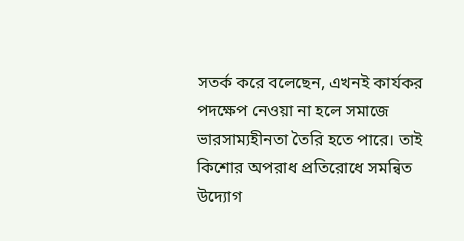সতর্ক করে বলেছেন, এখনই কার্যকর পদক্ষেপ নেওয়া না হলে সমাজে ভারসাম্যহীনতা তৈরি হতে পারে। তাই কিশোর অপরাধ প্রতিরোধে সমন্বিত উদ্যোগ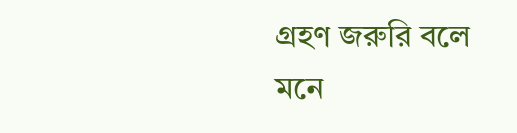গ্রহণ জরুরি বলে মনে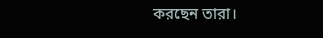করছেন তারা।